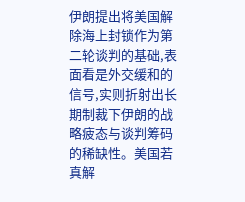伊朗提出将美国解除海上封锁作为第二轮谈判的基础,表面看是外交缓和的信号,实则折射出长期制裁下伊朗的战略疲态与谈判筹码的稀缺性。美国若真解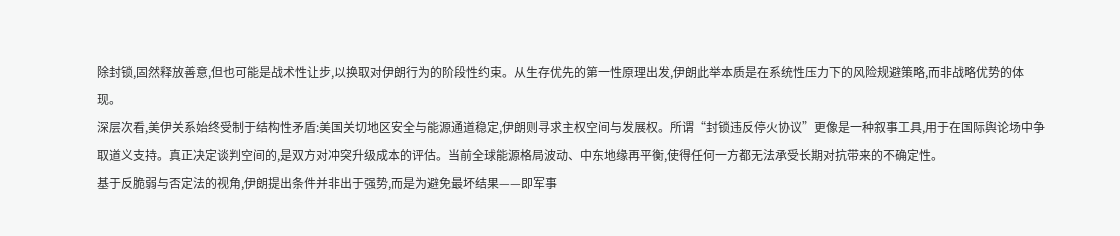除封锁,固然释放善意,但也可能是战术性让步,以换取对伊朗行为的阶段性约束。从生存优先的第一性原理出发,伊朗此举本质是在系统性压力下的风险规避策略,而非战略优势的体现。
深层次看,美伊关系始终受制于结构性矛盾:美国关切地区安全与能源通道稳定,伊朗则寻求主权空间与发展权。所谓“封锁违反停火协议”更像是一种叙事工具,用于在国际舆论场中争取道义支持。真正决定谈判空间的,是双方对冲突升级成本的评估。当前全球能源格局波动、中东地缘再平衡,使得任何一方都无法承受长期对抗带来的不确定性。
基于反脆弱与否定法的视角,伊朗提出条件并非出于强势,而是为避免最坏结果——即军事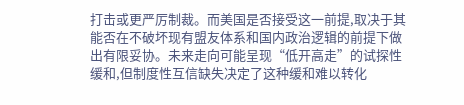打击或更严厉制裁。而美国是否接受这一前提,取决于其能否在不破坏现有盟友体系和国内政治逻辑的前提下做出有限妥协。未来走向可能呈现“低开高走”的试探性缓和,但制度性互信缺失决定了这种缓和难以转化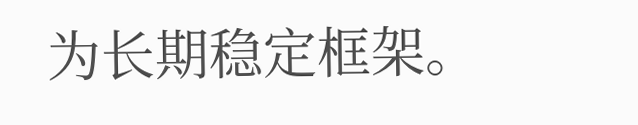为长期稳定框架。